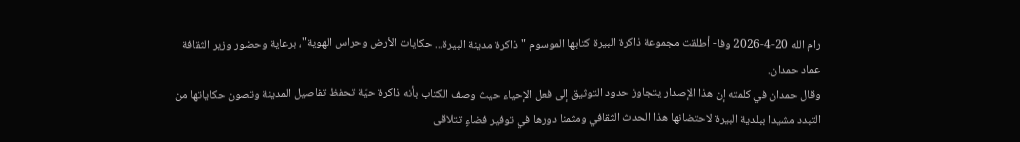رام الله 20-4-2026 وفا- أطلقت مجموعة ذاكرة البيرة كتابها الموسوم "ذاكرة مدينة البيرة... حكايات الأرض وحراس الهوية"، برعاية وحضور وزير الثقافة عماد حمدان.
وقال حمدان في كلمته إن هذا الإصدار يتجاوز حدود التوثيق إلى فعل الإحياء حيث وصف الكتاب بأنه ذاكرة حيّة تحفظ تفاصيل المدينة وتصون حكاياتها من التبدد مشيدا ببلدية البيرة لاحتضانها هذا الحدث الثقافي ومثمنا دورها في توفير فضاءٍ تتلاقى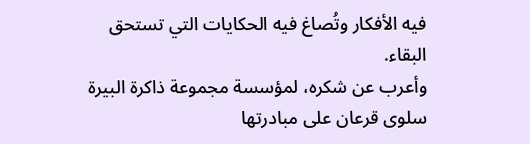فيه الأفكار وتُصاغ فيه الحكايات التي تستحق البقاء.
وأعرب عن شكره، لمؤسسة مجموعة ذاكرة البيرة سلوى قرعان على مبادرتها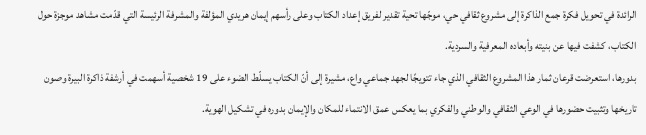الرائدة في تحويل فكرة جمع الذاكرة إلى مشروع ثقافي حي، موجّها تحية تقدير لفريق إعداد الكتاب وعلى رأسهم إيمان هريدي المؤلفة والمشرفة الرئيسة التي قدّمت مشاهد موجزة حول الكتاب، كشفت فيها عن بنيته وأبعاده المعرفية والسردية.
بدورها، استعرضت قرعان ثمار هذا المشروع الثقافي الذي جاء تتويجًا لجهد جماعي واع، مشيرة إلى أنّ الكتاب يسلّط الضوء على 19 شخصية أسهمت في أرشفة ذاكرة البيرة وصون تاريخها وتثبيت حضورها في الوعي الثقافي والوطني والفكري بما يعكس عمق الانتماء للمكان والإيمان بدوره في تشكيل الهوية.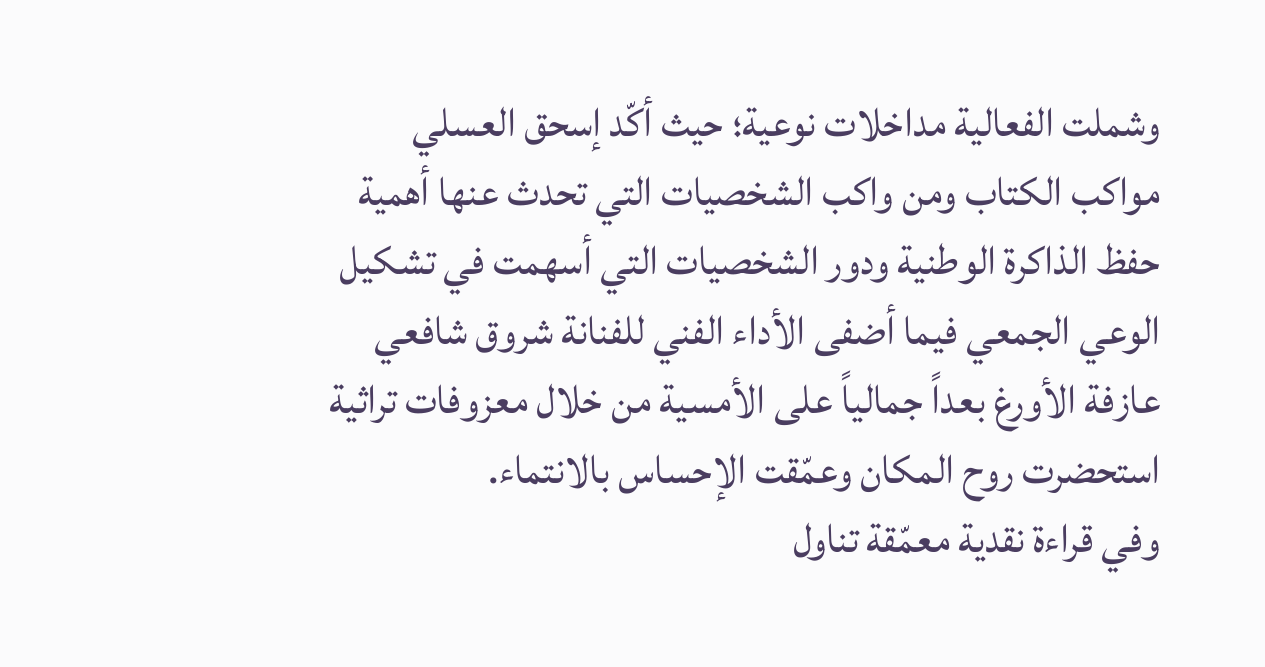وشملت الفعالية مداخلات نوعية؛ حيث أكّد إسحق العسلي مواكب الكتاب ومن واكب الشخصيات التي تحدث عنها أهمية حفظ الذاكرة الوطنية ودور الشخصيات التي أسهمت في تشكيل الوعي الجمعي فيما أضفى الأداء الفني للفنانة شروق شافعي عازفة الأورغ بعداً جمالياً على الأمسية من خلال معزوفات تراثية استحضرت روح المكان وعمّقت الإحساس بالانتماء.
وفي قراءة نقدية معمّقة تناول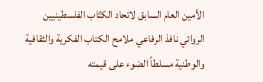الأمين العام السابق لاتحاد الكتّاب الفلسطينيين الروائي نافذ الرفاعي ملامح الكتاب الفكرية والثقافية والوطنية مسلطاً الضوء على قيمته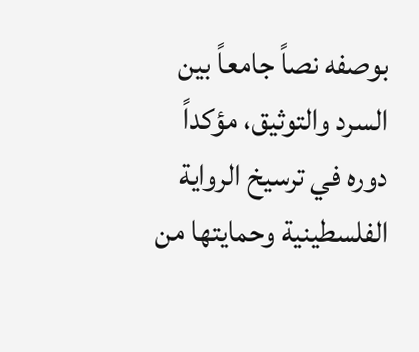بوصفه نصاً جامعاً بين السرد والتوثيق، مؤكداً دوره في ترسيخ الرواية الفلسطينية وحمايتها من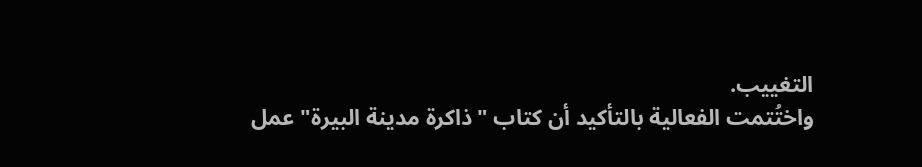التغييب.
واختُتمت الفعالية بالتأكيد أن كتاب "ذاكرة مدينة البيرة" عمل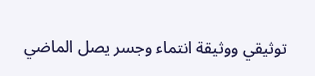توثيقي ووثيقة انتماء وجسر يصل الماضي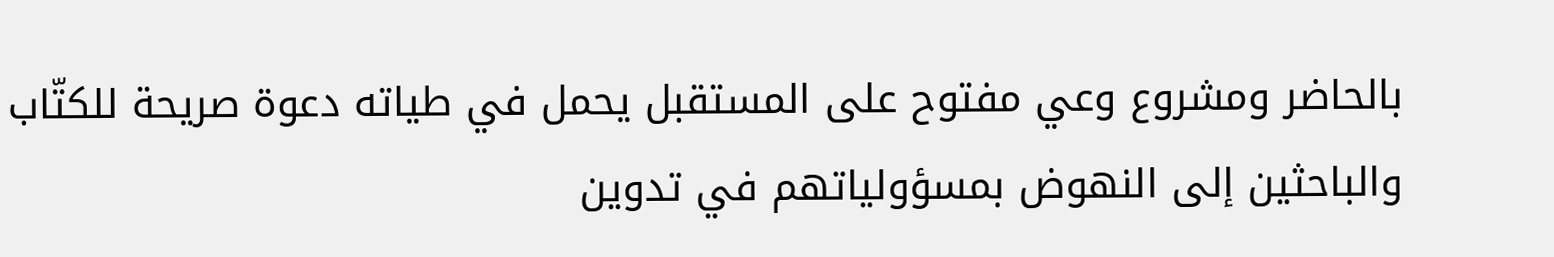بالحاضر ومشروع وعي مفتوح على المستقبل يحمل في طياته دعوة صريحة للكتّاب والباحثين إلى النهوض بمسؤولياتهم في تدوين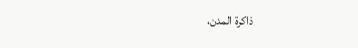ذاكرة المدن،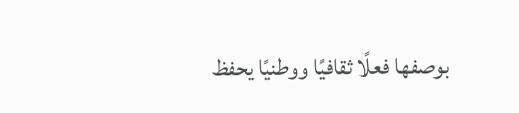بوصفها فعلًا ثقافيًا ووطنيًا يحفظ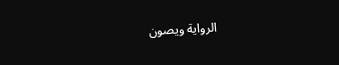الرواية ويصون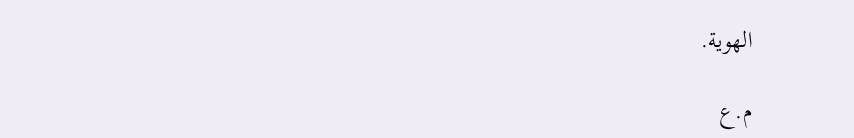الهوية.

م.ع